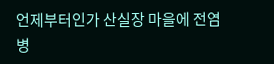언제부터인가 산실장 마을에 전염병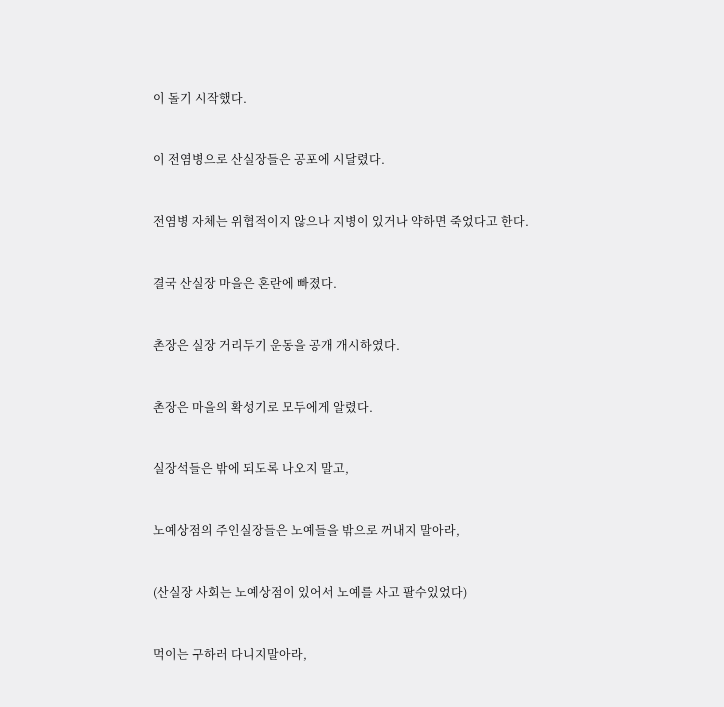이 돌기 시작했다.


이 전염병으로 산실장들은 공포에 시달렸다.


전염병 자체는 위협적이지 않으나 지병이 있거나 약하면 죽었다고 한다.


결국 산실장 마을은 혼란에 빠졌다.


촌장은 실장 거리두기 운동을 공개 개시하였다.


촌장은 마을의 확성기로 모두에게 알렸다.


실장석들은 밖에 되도록 나오지 말고,


노예상점의 주인실장들은 노예들을 밖으로 꺼내지 말아라,


(산실장 사회는 노예상점이 있어서 노예를 사고 팔수있었다)


먹이는 구하러 다니지말아라,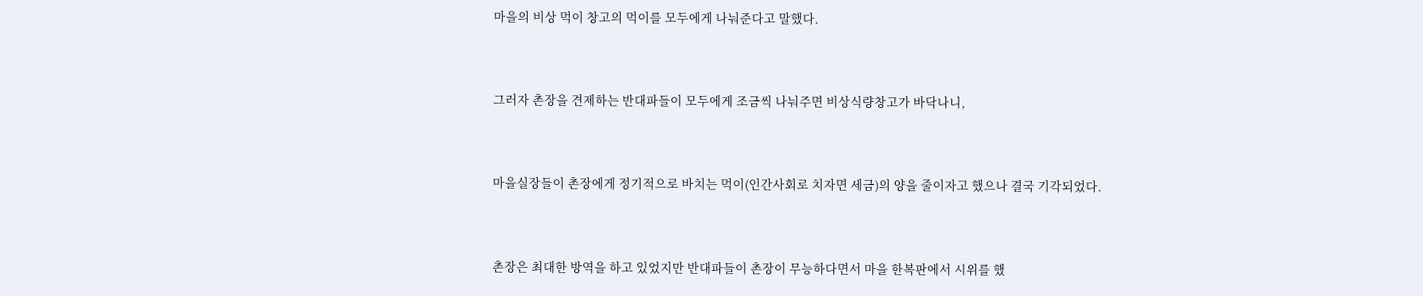마을의 비상 먹이 창고의 먹이를 모두에게 나눠준다고 말했다.


그러자 촌장을 견제하는 반대파들이 모두에게 조금씩 나눠주면 비상식량창고가 바닥나니,


마을실장들이 촌장에게 정기적으로 바치는 먹이(인간사회로 치자면 세금)의 양을 줄이자고 했으나 결국 기각되었다.


촌장은 최대한 방역을 하고 있었지만 반대파들이 촌장이 무능하다면서 마을 한복판에서 시위를 했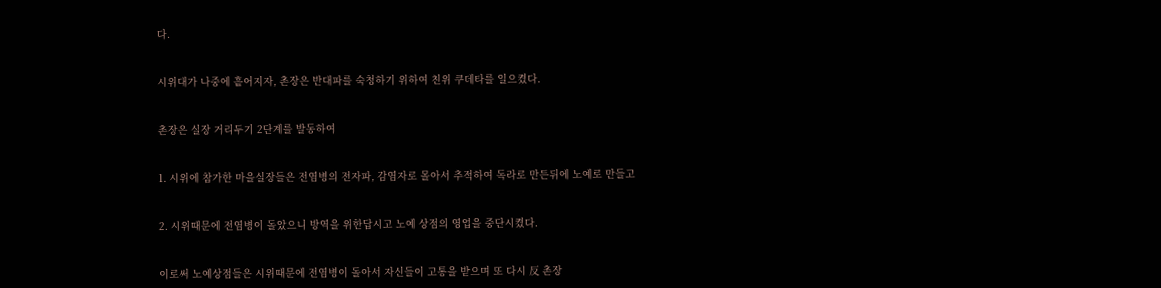다.


시위대가 나중에 흩어지자, 촌장은 반대파를 숙청하기 위하여 친위 쿠데타를 일으켰다.


촌장은 실장 거리두기 2단계를 발동하여


1. 시위에 참가한 마을실장들은 전염병의 전자파, 감염자로 몰아서 추적하여 독라로 만든뒤에 노예로 만들고


2. 시위때문에 전염병이 돌았으니 방역을 위한답시고 노예 상점의 영업을 중단시켰다.


이로써 노예상점들은 시위때문에 전염병이 돌아서 자신들이 고통을 받으며 또 다시 反 촌장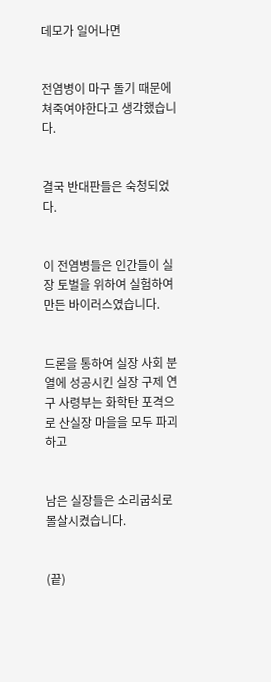데모가 일어나면


전염병이 마구 돌기 때문에 쳐죽여야한다고 생각했습니다.


결국 반대판들은 숙청되었다.


이 전염병들은 인간들이 실장 토벌을 위하여 실험하여 만든 바이러스였습니다.


드론을 통하여 실장 사회 분열에 성공시킨 실장 구제 연구 사령부는 화학탄 포격으로 산실장 마을을 모두 파괴하고


남은 실장들은 소리굽쇠로 몰살시켰습니다.


(끝)